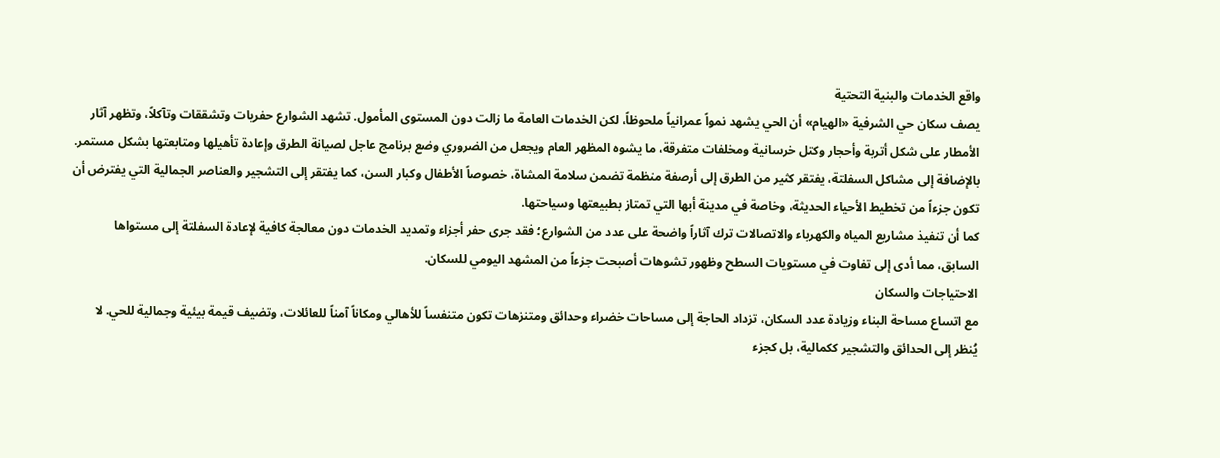واقع الخدمات والبنية التحتية
يصف سكان حي الشرفية «الهيام» أن الحي يشهد نمواً عمرانياً ملحوظاً، لكن الخدمات العامة ما زالت دون المستوى المأمول. تشهد الشوارع حفريات وتشققات وتآكلاً، وتظهر آثار الأمطار على شكل أتربة وأحجار وكتل خرسانية ومخلفات متفرقة، ما يشوه المظهر العام ويجعل من الضروري وضع برنامج عاجل لصيانة الطرق وإعادة تأهيلها ومتابعتها بشكل مستمر.
بالإضافة إلى مشاكل السفلتة، يفتقر كثير من الطرق إلى أرصفة منظمة تضمن سلامة المشاة، خصوصاً الأطفال وكبار السن، كما يفتقر إلى التشجير والعناصر الجمالية التي يفترض أن تكون جزءاً من تخطيط الأحياء الحديثة، وخاصة في مدينة أبها التي تمتاز بطبيعتها وسياحتها.
كما أن تنفيذ مشاريع المياه والكهرباء والاتصالات ترك آثاراً واضحة على عدد من الشوارع؛ فقد جرى حفر أجزاء وتمديد الخدمات دون معالجة كافية لإعادة السفلتة إلى مستواها السابق، مما أدى إلى تفاوت في مستويات السطح وظهور تشوهات أصبحت جزءاً من المشهد اليومي للسكان.
الاحتياجات والسكان
مع اتساع مساحة البناء وزيادة عدد السكان، تزداد الحاجة إلى مساحات خضراء وحدائق ومتنزهات تكون متنفساً للأهالي ومكاناً آمناً للعائلات، وتضيف قيمة بيئية وجمالية للحي. لا يُنظر إلى الحدائق والتشجير ككمالية، بل كجزء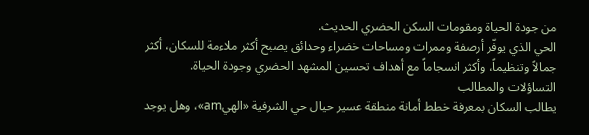من جودة الحياة ومقومات السكن الحضري الحديث.
الحي الذي يوفّر أرصفة وممرات ومساحات خضراء وحدائق يصبح أكثر ملاءمة للسكان، أكثر جمالاً وتنظيماً، وأكثر انسجاماً مع أهداف تحسين المشهد الحضري وجودة الحياة.
التساؤلات والمطالب
يطالب السكان بمعرفة خطط أمانة منطقة عسير حيال حي الشرفية «الهيam»، وهل يوجد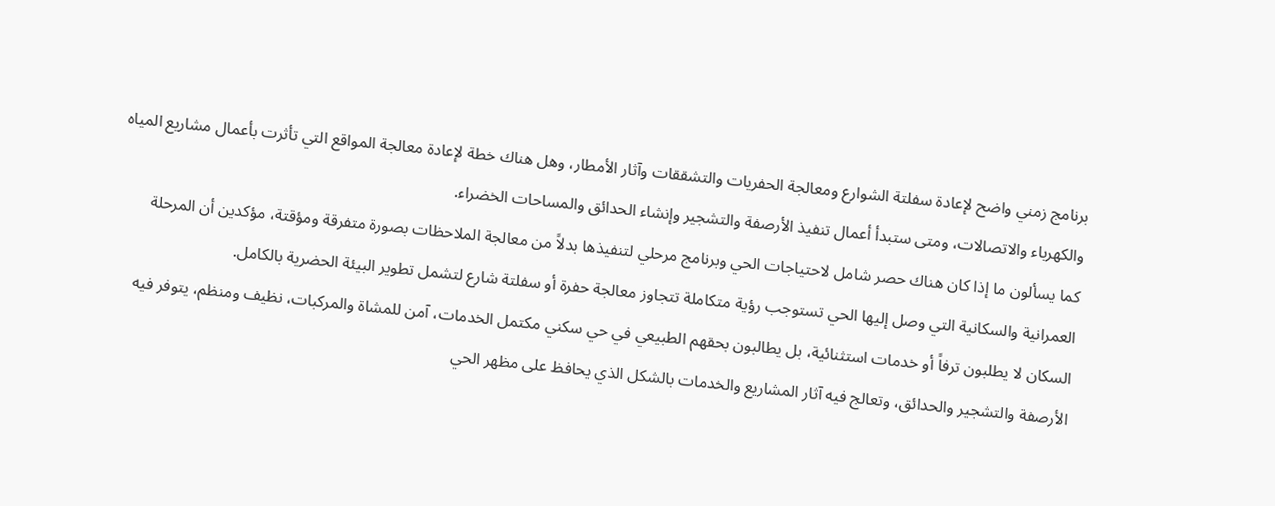برنامج زمني واضح لإعادة سفلتة الشوارع ومعالجة الحفريات والتشققات وآثار الأمطار، وهل هناك خطة لإعادة معالجة المواقع التي تأثرت بأعمال مشاريع المياه والكهرباء والاتصالات، ومتى ستبدأ أعمال تنفيذ الأرصفة والتشجير وإنشاء الحدائق والمساحات الخضراء.
كما يسألون ما إذا كان هناك حصر شامل لاحتياجات الحي وبرنامج مرحلي لتنفيذها بدلاً من معالجة الملاحظات بصورة متفرقة ومؤقتة، مؤكدين أن المرحلة العمرانية والسكانية التي وصل إليها الحي تستوجب رؤية متكاملة تتجاوز معالجة حفرة أو سفلتة شارع لتشمل تطوير البيئة الحضرية بالكامل.
السكان لا يطلبون ترفاً أو خدمات استثنائية، بل يطالبون بحقهم الطبيعي في حي سكني مكتمل الخدمات، آمن للمشاة والمركبات، نظيف ومنظم، يتوفر فيه الأرصفة والتشجير والحدائق، وتعالج فيه آثار المشاريع والخدمات بالشكل الذي يحافظ على مظهر الحي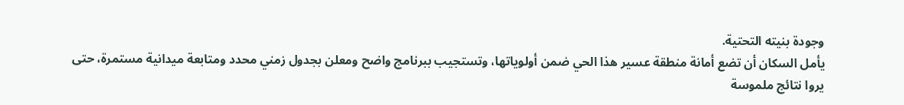وجودة بنيته التحتية.
يأمل السكان أن تضع أمانة منطقة عسير هذا الحي ضمن أولوياتها، وتستجيب ببرنامج واضح ومعلن بجدول زمني محدد ومتابعة ميدانية مستمرة، حتى يروا نتائج ملموسة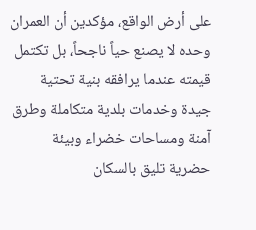على أرض الواقع، مؤكدين أن العمران وحده لا يصنع حياً ناجحاً، بل تكتمل قيمته عندما يرافقه بنية تحتية جيدة وخدمات بلدية متكاملة وطرق آمنة ومساحات خضراء وبيئة حضرية تليق بالسكان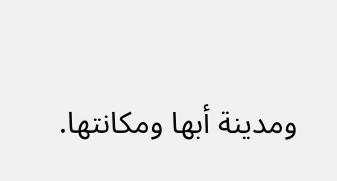ومدينة أبها ومكانتها.